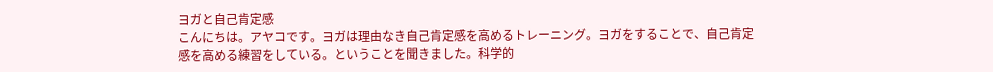ヨガと自己肯定感
こんにちは。アヤコです。ヨガは理由なき自己肯定感を高めるトレーニング。ヨガをすることで、自己肯定感を高める練習をしている。ということを聞きました。科学的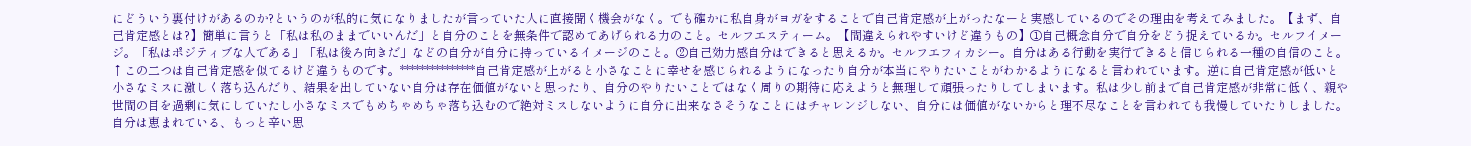にどういう裏付けがあるのか?というのが私的に気になりましたが言っていた人に直接聞く機会がなく。でも確かに私自身がヨガをすることで自己肯定感が上がったなーと実感しているのでその理由を考えてみました。【まず、自己肯定感とは?】簡単に言うと「私は私のままでいいんだ」と自分のことを無条件で認めてあげられる力のこと。セルフエスティーム。【間違えられやすいけど違うもの】①自己概念自分で自分をどう捉えているか。セルフイメージ。「私はポジティブな人である」「私は後ろ向きだ」などの自分が自分に持っているイメージのこと。②自己効力感自分はできると思えるか。セルフエフィカシー。自分はある行動を実行できると信じられる一種の自信のこと。↑この二つは自己肯定感を似てるけど違うものです。***************自己肯定感が上がると小さなことに幸せを感じられるようになったり自分が本当にやりたいことがわかるようになると言われています。逆に自己肯定感が低いと小さなミスに激しく落ち込んだり、結果を出していない自分は存在価値がないと思ったり、自分のやりたいことではなく周りの期待に応えようと無理して頑張ったりしてしまいます。私は少し前まで自己肯定感が非常に低く、親や世間の目を過剰に気にしていたし小さなミスでもめちゃめちゃ落ち込むので絶対ミスしないように自分に出来なさそうなことにはチャレンジしない、自分には価値がないからと理不尽なことを言われても我慢していたりしました。自分は恵まれている、もっと辛い思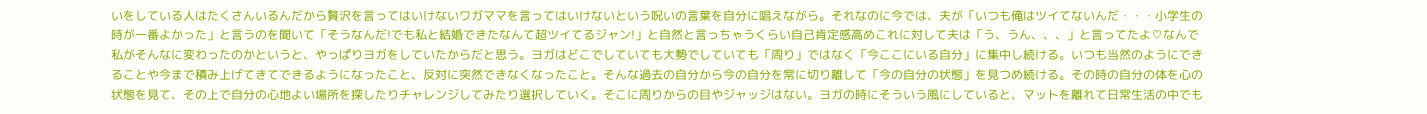いをしている人はたくさんいるんだから贅沢を言ってはいけないワガママを言ってはいけないという呪いの言葉を自分に唱えながら。それなのに今では、夫が「いつも俺はツイてないんだ・・・小学生の時が一番よかった」と言うのを聞いて「そうなんだ!でも私と結婚できたなんて超ツイてるジャン!」と自然と言っちゃうくらい自己肯定感高めこれに対して夫は「う、うん、、、」と言ってたよ♡なんで私がそんなに変わったのかというと、やっぱりヨガをしていたからだと思う。ヨガはどこでしていても大勢でしていても「周り」ではなく「今ここにいる自分」に集中し続ける。いつも当然のようにできることや今まで積み上げてきてできるようになったこと、反対に突然できなくなったこと。そんな過去の自分から今の自分を常に切り離して「今の自分の状態」を見つめ続ける。その時の自分の体を心の状態を見て、その上で自分の心地よい場所を探したりチャレンジしてみたり選択していく。そこに周りからの目やジャッジはない。ヨガの時にそういう風にしていると、マットを離れて日常生活の中でも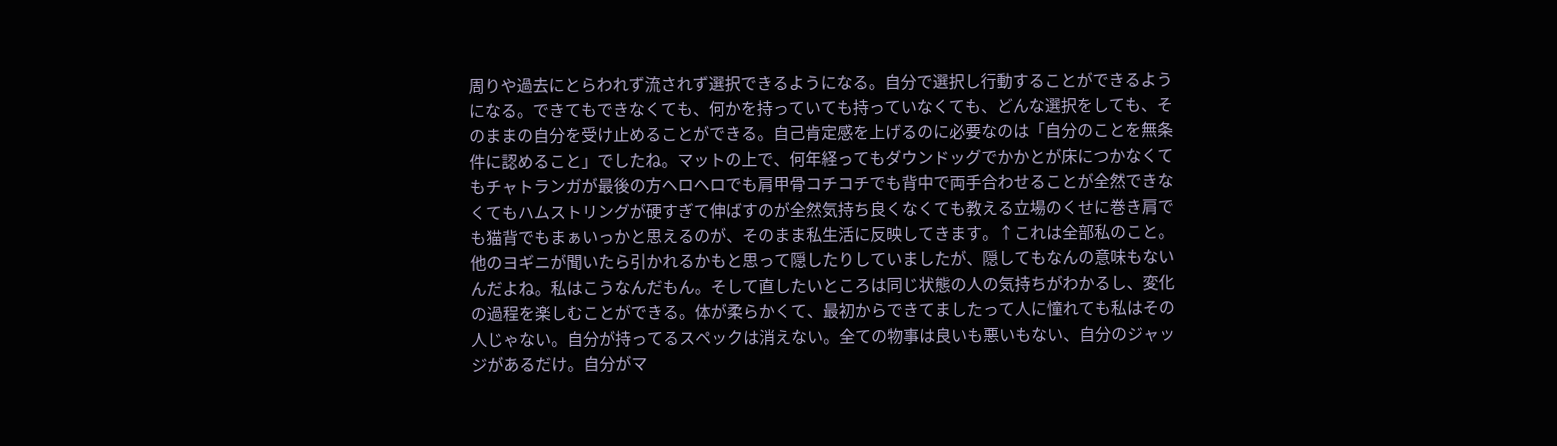周りや過去にとらわれず流されず選択できるようになる。自分で選択し行動することができるようになる。できてもできなくても、何かを持っていても持っていなくても、どんな選択をしても、そのままの自分を受け止めることができる。自己肯定感を上げるのに必要なのは「自分のことを無条件に認めること」でしたね。マットの上で、何年経ってもダウンドッグでかかとが床につかなくてもチャトランガが最後の方ヘロヘロでも肩甲骨コチコチでも背中で両手合わせることが全然できなくてもハムストリングが硬すぎて伸ばすのが全然気持ち良くなくても教える立場のくせに巻き肩でも猫背でもまぁいっかと思えるのが、そのまま私生活に反映してきます。↑これは全部私のこと。他のヨギニが聞いたら引かれるかもと思って隠したりしていましたが、隠してもなんの意味もないんだよね。私はこうなんだもん。そして直したいところは同じ状態の人の気持ちがわかるし、変化の過程を楽しむことができる。体が柔らかくて、最初からできてましたって人に憧れても私はその人じゃない。自分が持ってるスペックは消えない。全ての物事は良いも悪いもない、自分のジャッジがあるだけ。自分がマ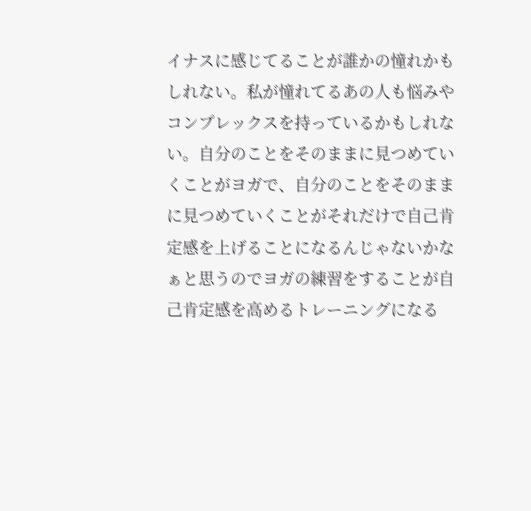イナスに感じてることが誰かの憧れかもしれない。私が憧れてるあの人も悩みやコンプレックスを持っているかもしれない。自分のことをそのままに見つめていくことがヨガで、自分のことをそのままに見つめていくことがそれだけで自己肯定感を上げることになるんじゃないかなぁと思うのでヨガの練習をすることが自己肯定感を高めるトレーニングになる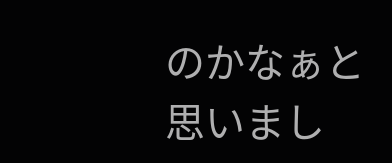のかなぁと思いまし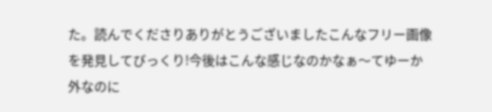た。読んでくださりありがとうございましたこんなフリー画像を発見してびっくり!今後はこんな感じなのかなぁ〜てゆーか外なのに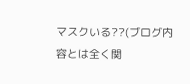マスクいる??(ブログ内容とは全く関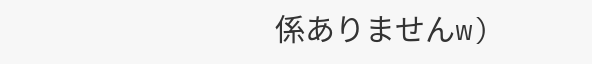係ありませんw)